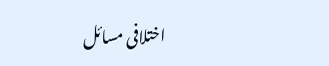اختلافی مسائل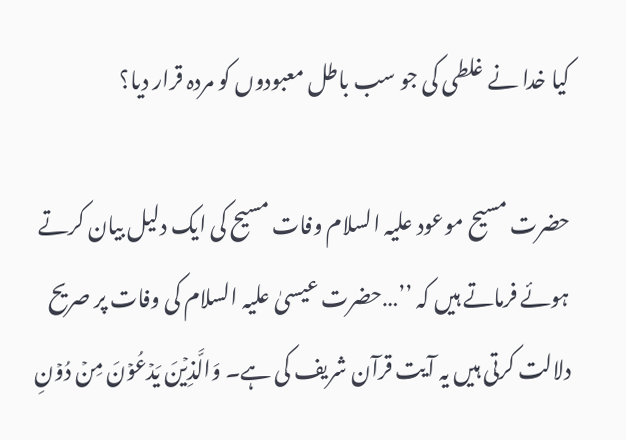کیا خدا نے غلطی کی جو سب باطل معبودوں کو مردہ قرار دیا؟

حضرت مسیح موعود علیہ السلام وفات مسیح کی ایک دلیل بیان کرتے ہوئے فرماتے ہیں کہ ’’…حضرت عیسیٰ علیہ السلام کی وفات پر صریح دلالت کرتی ہیں یہ آیت قرآن شریف کی ہے۔ وَالَّذِیۡنَ یَدۡعُوۡنَ مِنۡ دُوۡنِ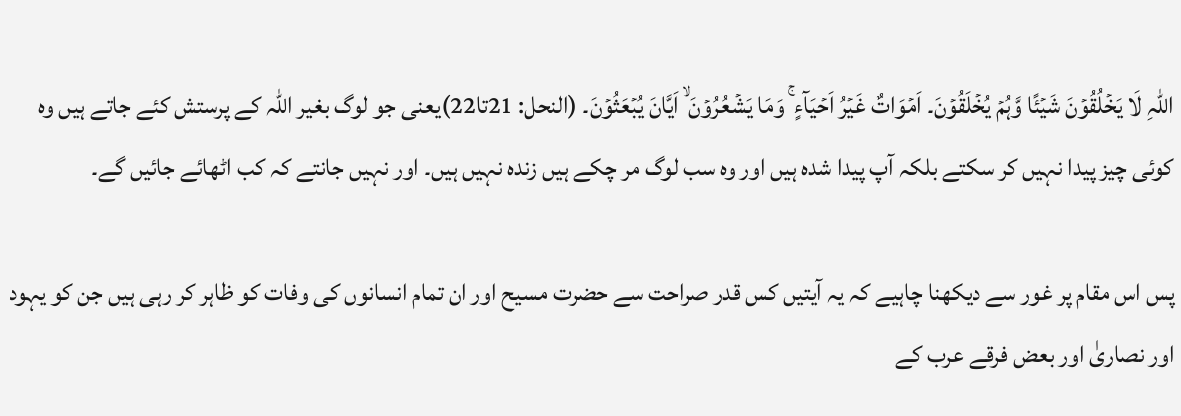اللّٰہِ لَا یَخۡلُقُوۡنَ شَیۡئًا وَّہُمۡ یُخۡلَقُوۡنَ۔ اَمۡوَاتٌ غَیۡرُ اَحۡیَآءٍ ۚ وَمَا یَشۡعُرُوۡنَ ۙ اَیَّانَ یُبۡعَثُوۡنَ۔ (النحل: 21تا22)یعنی جو لوگ بغیر اللہ کے پرستش کئے جاتے ہیں وہ کوئی چیز پیدا نہیں کر سکتے بلکہ آپ پیدا شدہ ہیں اور وہ سب لوگ مر چکے ہیں زندہ نہیں ہیں۔ اور نہیں جانتے کہ کب اٹھائے جائیں گے۔

پس اس مقام پر غور سے دیکھنا چاہیے کہ یہ آیتیں کس قدر صراحت سے حضرت مسیح اور ان تمام انسانوں کی وفات کو ظاہر کر رہی ہیں جن کو یہود اور نصاریٰ اور بعض فرقے عرب کے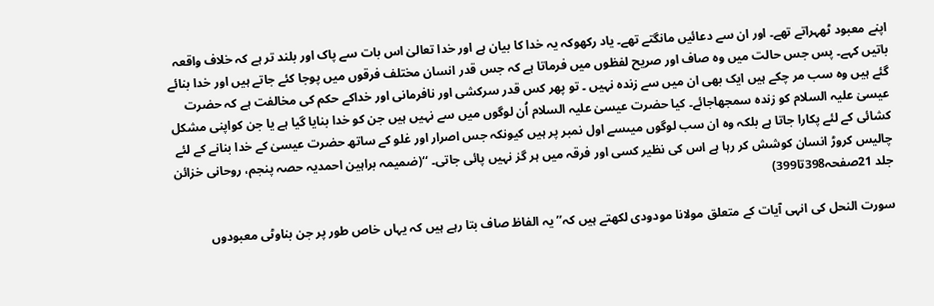اپنے معبود ٹھہراتے تھے۔ اور ان سے دعائیں مانگتے تھے۔ یاد رکھوکہ یہ خدا کا بیان ہے اور خدا تعالیٰ اس بات سے پاک اور بلند تر ہے کہ خلاف واقعہ باتیں کہے۔ پس جس حالت میں وہ صاف اور صریح لفظوں میں فرماتا ہے کہ جس قدر انسان مختلف فرقوں میں پوجا کئے جاتے ہیں اور خدا بنائے گئے ہیں وہ سب مر چکے ہیں ایک بھی ان میں سے زندہ نہیں ۔ تو پھر کس قدر سرکشی اور نافرمانی اور خداکے حکم کی مخالفت ہے کہ حضرت عیسیٰ علیہ السلام کو زندہ سمجھاجائے۔ کیا حضرت عیسیٰ علیہ السلام اُن لوگوں میں سے نہیں ہیں جن کو خدا بنایا گیا ہے یا جن کواپنی مشکل کشائی کے لئے پکارا جاتا ہے بلکہ وہ ان سب لوگوں میںسے اول نمبر پر ہیں کیونکہ جس اصرار اور غلو کے ساتھ حضرت عیسیٰ کے خدا بنانے کے لئے چالیس کروڑ انسان کوشش کر رہا ہے اس کی نظیر کسی اور فرقہ میں ہر گز نہیں پائی جاتی۔ ‘‘(ضمیمہ براہین احمدیہ حصہ پنجم، روحانی خزائن جلد 21صفحہ398تا399)

سورت النحل کی انہی آیات کے متعلق مولانا مودودی لکھتے ہیں کہ’’یہ الفاظ صاف بتا رہے ہیں کہ یہاں خاص طور پر جن بناوٹی معبودوں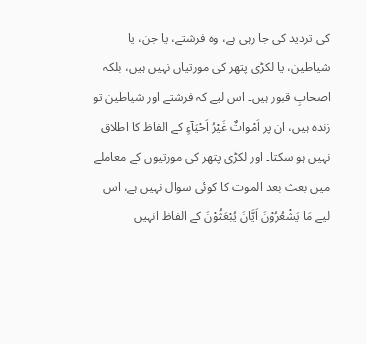کی تردید کی جا رہی ہے، وہ فرشتے، یا جن، یا شیاطین، یا لکڑی پتھر کی مورتیاں نہیں ہیں، بلکہ اصحابِ قبور ہیں۔ اس لیے کہ فرشتے اور شیاطین تو زندہ ہیں، ان پر اَمْواتٌ غَیْرُ اَحْیَآءٍ کے الفاظ کا اطلاق نہیں ہو سکتا۔ اور لکڑی پتھر کی مورتیوں کے معاملے میں بعث بعد الموت کا کوئی سوال نہیں ہے، اس لیے مَا یَشْعُرُوْنَ اَیَّانَ یُبْعَثُوْنَ کے الفاظ انہیں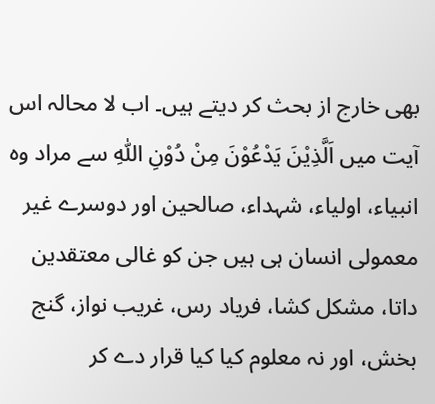بھی خارج از بحث کر دیتے ہیں۔ اب لا محالہ اس آیت میں اَلَّذِیْنَ یَدْعُوْنَ مِنْ دُوْنِ اللّٰہِ سے مراد وہ انبیاء، اولیاء، شہداء، صالحین اور دوسرے غیر معمولی انسان ہی ہیں جن کو غالی معتقدین داتا، مشکل کشا، فریاد رس، غریب نواز، گنج بخش، اور نہ معلوم کیا کیا قرار دے کر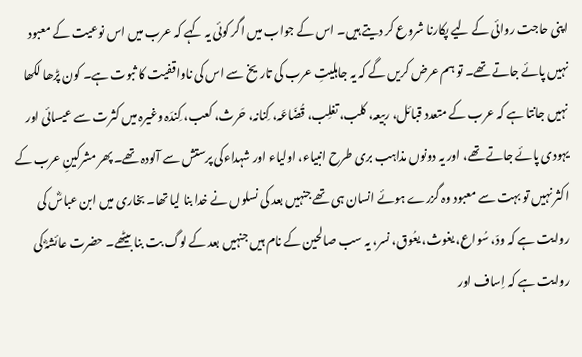اپنی حاجت روائی کے لیے پکارنا شروع کر دیتے ہیں۔ اس کے جواب میں اگر کوئی یہ کہے کہ عرب میں اس نوعیت کے معبود نہیں پائے جاتے تھے۔ تو ہم عرض کریں گے کہ یہ جاہلیتِ عرب کی تاریخ سے اس کی ناواقفیت کا ثبوت ہے۔ کون پڑھا لکھا نہیں جانتا ہے کہ عرب کے متعدد قبائل، ربیعہ، کلب، تغلِب، قُضَاعَہ، کِنانہ، حَرث، کعب، کِندَہ وغیرہ میں کثرت سے عیسائی اور یہودی پائے جاتے تھے، اور یہ دونوں مذاہب بری طرح انبیاء، اولیاء اور شہداءکی پرستش سے آلودہ تھے۔ پھر مشرکینِ عرب کے اکثر نہیں تو بہت سے معبود وہ گزرے ہوئے انسان ہی تھے جنہیں بعد کی نسلوں نے خدا بنا لیا تھا۔ بخاری میں ابن عباسؓ کی روایت ہے کہ ودّ، سُواع، یغوث، یعُوق، نسر، یہ سب صالحین کے نام ہیں جنہیں بعد کے لوگ بت بنا بیٹھے۔ حضرت عائشہؓ کی روایت ہے کہ اِساف اور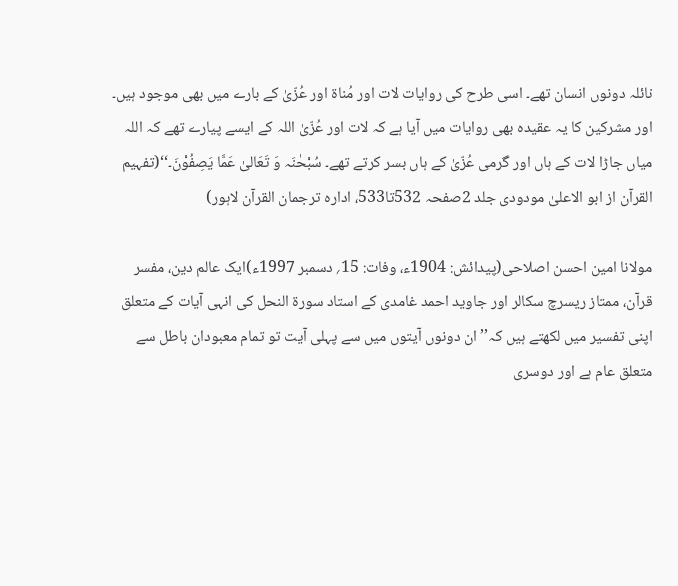نائلہ دونوں انسان تھے۔ اسی طرح کی روایات لات اور مُناۃ اور عُزّیٰ کے بارے میں بھی موجود ہیں۔ اور مشرکین کا یہ عقیدہ بھی روایات میں آیا ہے کہ لات اور عُزّیٰ اللہ کے ایسے پیارے تھے کہ اللہ میاں جاڑا لات کے ہاں اور گرمی عُزّیٰ کے ہاں بسر کرتے تھے۔ سُبْحٰنَہ وَ تَعَالیٰ عَمَّا یَصِفُوْنَ۔‘‘(تفہیم القرآن از ابو الاعلیٰ مودودی جلد 2صفحہ 532تا533، ادارہ ترجمان القرآن لاہور)

مولانا امین احسن اصلاحی(پیدائش: 1904ء، وفات: 15؍ دسمبر 1997ء)ایک عالم دین، مفسر قرآن، ممتاز ریسرچ سکالر اور جاوید احمد غامدی کے استاد سورۃ النحل کی انہی آیات کے متعلق اپنی تفسیر میں لکھتے ہیں کہ’’ان دونوں آیتوں میں سے پہلی آیت تو تمام معبودان باطل سے متعلق عام ہے اور دوسری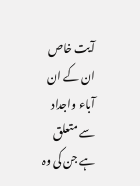آیت خاص ان کے ان آباء واجداد سے متعلق ہے جن کی وہ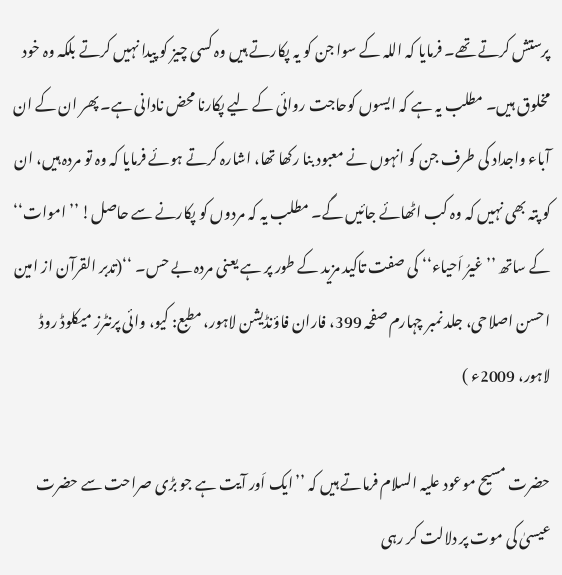پرستش کرتے تھے۔ فرمایا کہ اللہ کے سوا جن کو یہ پکارتے ہیں وہ کسی چیز کو پیدا نہیں کرتے بلکہ وہ خود مخلوق ہیں۔ مطلب یہ ہے کہ ایسوں کوحاجت روائی کے لیے پکارنا محض نادانی ہے۔ پھر ان کے ان آباء واجداد کی طرف جن کو انہوں نے معبود بنا رکھا تھا، اشارہ کرتے ہوئے فرمایا کہ وہ تو مردہ ہیں، ان کو پتہ بھی نہیں کہ وہ کب اٹھائے جائیں گے۔ مطلب یہ کہ مردوں کو پکارنے سے حاصل! ’’اموات‘‘ کے ساتھ ’’غیرُ اَحیاء‘‘ کی صفت تاکید مزید کے طور پر ہے یعنی مردہ بے حس۔ ‘‘(تدبر القرآن از امین احسن اصلاحی، جلد نمبر چہارم صفحہ 399، فاران فاؤنڈیشن لاہور، مطبع: کیو، وائی پرنٹرز میکلوڈ روڈ لاہور، 2009ء )

حضرت مسیح موعود علیہ السلام فرماتے ہیں کہ ’’ایک اَور آیت ہے جو بڑی صراحت سے حضرت عیسیٰ کی موت پر دلالت کر رہی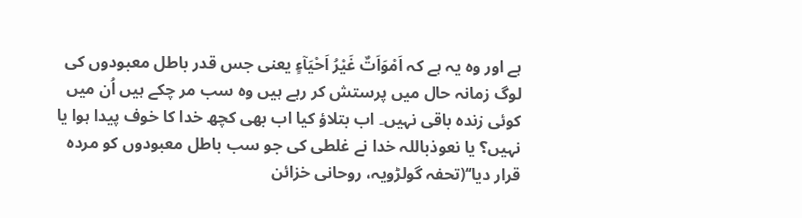ہے اور وہ یہ ہے کہ اَمْوَاَتٌ غَیْرُ اَحْیَآءٍ یعنی جس قدر باطل معبودوں کی لوگ زمانہ حال میں پرستش کر رہے ہیں وہ سب مر چکے ہیں اُن میں کوئی زندہ باقی نہیں۔ اب بتلاؤ کیا اب بھی کچھ خدا کا خوف پیدا ہوا یا نہیں؟ یا نعوذباللہ خدا نے غلطی کی جو سب باطل معبودوں کو مردہ قرار دیا‘‘(تحفہ گولڑویہ، روحانی خزائن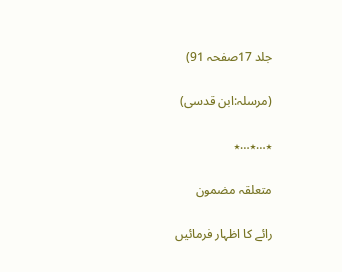جلد 17صفحہ 91)

(مرسلہ:ابن قدسی)

٭…٭…٭

متعلقہ مضمون

رائے کا اظہار فرمائیں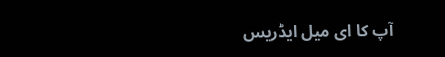آپ کا ای میل ایڈریس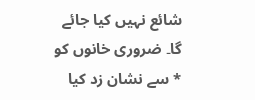شائع نہیں کیا جائے گا۔ ضروری خانوں کو * سے نشان زد کیا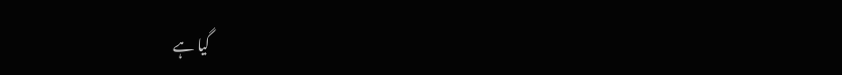گیا ہے